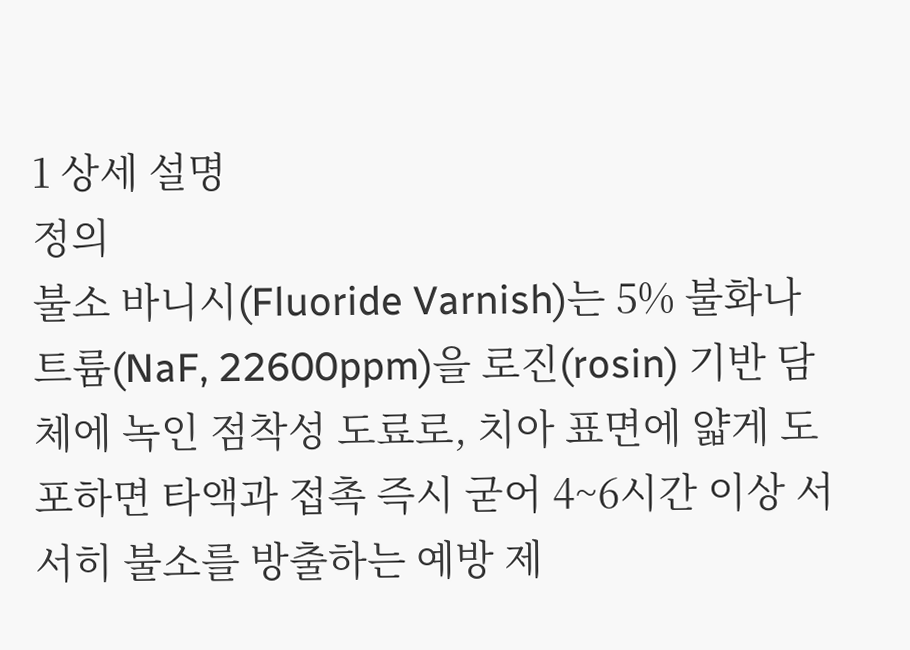1 상세 설명
정의
불소 바니시(Fluoride Varnish)는 5% 불화나트륨(NaF, 22600ppm)을 로진(rosin) 기반 담체에 녹인 점착성 도료로, 치아 표면에 얇게 도포하면 타액과 접촉 즉시 굳어 4~6시간 이상 서서히 불소를 방출하는 예방 제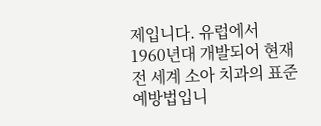제입니다. 유럽에서 1960년대 개발되어 현재 전 세계 소아 치과의 표준 예방법입니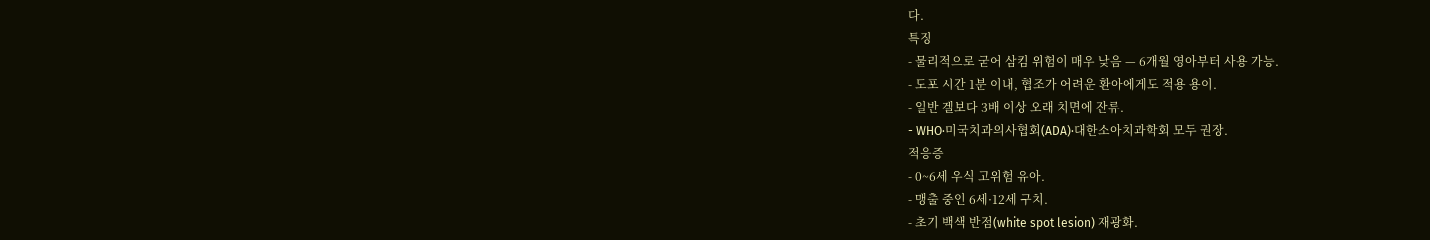다.
특징
- 물리적으로 굳어 삼킴 위험이 매우 낮음 — 6개월 영아부터 사용 가능.
- 도포 시간 1분 이내, 협조가 어려운 환아에게도 적용 용이.
- 일반 겔보다 3배 이상 오래 치면에 잔류.
- WHO·미국치과의사협회(ADA)·대한소아치과학회 모두 권장.
적응증
- 0~6세 우식 고위험 유아.
- 맹출 중인 6세·12세 구치.
- 초기 백색 반점(white spot lesion) 재광화.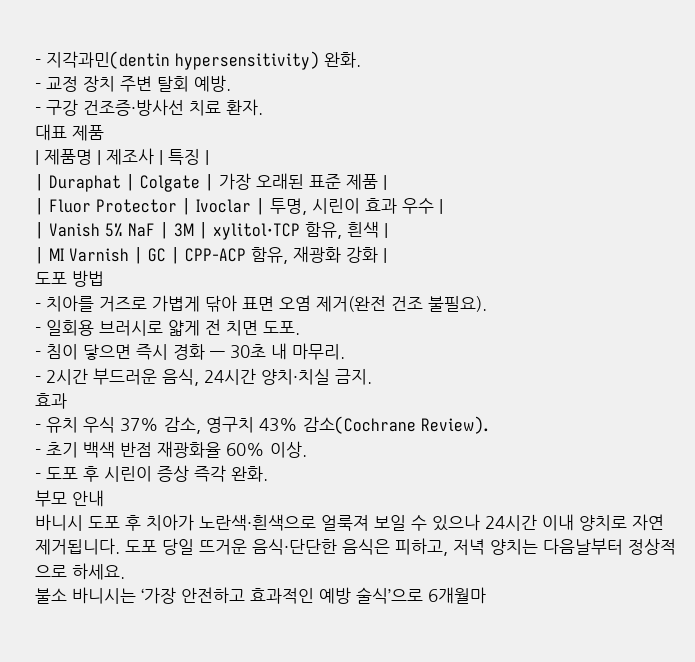- 지각과민(dentin hypersensitivity) 완화.
- 교정 장치 주변 탈회 예방.
- 구강 건조증·방사선 치료 환자.
대표 제품
| 제품명 | 제조사 | 특징 |
| Duraphat | Colgate | 가장 오래된 표준 제품 |
| Fluor Protector | Ivoclar | 투명, 시린이 효과 우수 |
| Vanish 5% NaF | 3M | xylitol·TCP 함유, 흰색 |
| MI Varnish | GC | CPP-ACP 함유, 재광화 강화 |
도포 방법
- 치아를 거즈로 가볍게 닦아 표면 오염 제거(완전 건조 불필요).
- 일회용 브러시로 얇게 전 치면 도포.
- 침이 닿으면 즉시 경화 — 30초 내 마무리.
- 2시간 부드러운 음식, 24시간 양치·치실 금지.
효과
- 유치 우식 37% 감소, 영구치 43% 감소(Cochrane Review).
- 초기 백색 반점 재광화율 60% 이상.
- 도포 후 시린이 증상 즉각 완화.
부모 안내
바니시 도포 후 치아가 노란색·흰색으로 얼룩져 보일 수 있으나 24시간 이내 양치로 자연 제거됩니다. 도포 당일 뜨거운 음식·단단한 음식은 피하고, 저녁 양치는 다음날부터 정상적으로 하세요.
불소 바니시는 ‘가장 안전하고 효과적인 예방 술식’으로 6개월마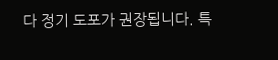다 정기 도포가 권장됩니다. 특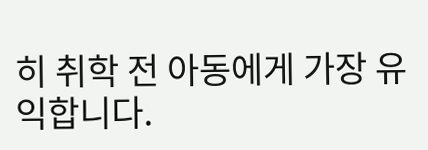히 취학 전 아동에게 가장 유익합니다.